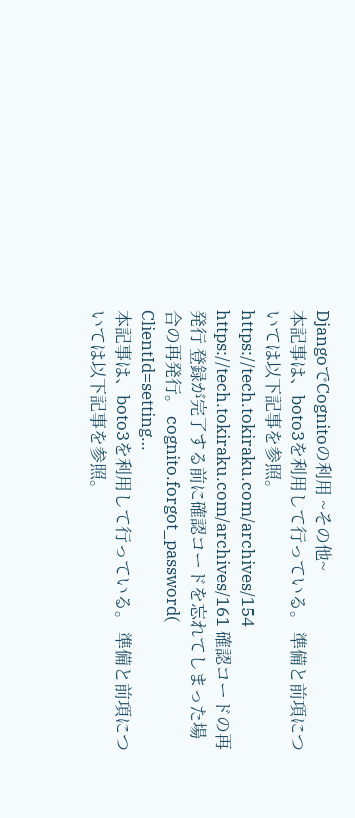DjangoでCognitoの利用 ~その他~
本記事は、boto3を利用して行っている。 準備と前項については以下記事を参照。 https://tech.tokiraku.com/archives/154 https://tech.tokiraku.com/archives/161 確認コードの再発行 登録が完了する前に確認コードを忘れてしまった場合の再発行。 cognito.forgot_password( ClientId=setting…
本記事は、boto3を利用して行っている。 準備と前項については以下記事を参照。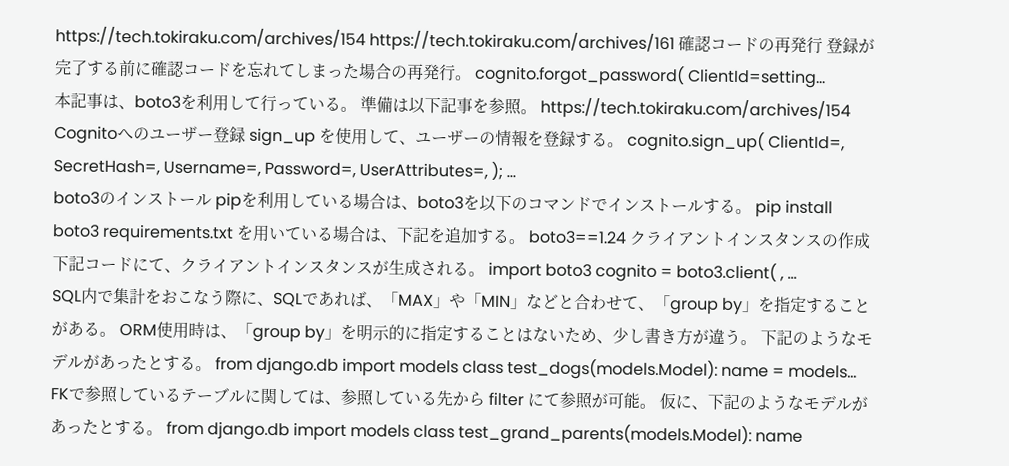https://tech.tokiraku.com/archives/154 https://tech.tokiraku.com/archives/161 確認コードの再発行 登録が完了する前に確認コードを忘れてしまった場合の再発行。 cognito.forgot_password( ClientId=setting…
本記事は、boto3を利用して行っている。 準備は以下記事を参照。 https://tech.tokiraku.com/archives/154 Cognitoへのユーザー登録 sign_up を使用して、ユーザーの情報を登録する。 cognito.sign_up( ClientId=, SecretHash=, Username=, Password=, UserAttributes=, ); …
boto3のインストール pipを利用している場合は、boto3を以下のコマンドでインストールする。 pip install boto3 requirements.txt を用いている場合は、下記を追加する。 boto3==1.24 クライアントインスタンスの作成 下記コードにて、クライアントインスタンスが生成される。 import boto3 cognito = boto3.client( , …
SQL内で集計をおこなう際に、SQLであれば、「MAX」や「MIN」などと合わせて、「group by」を指定することがある。 ORM使用時は、「group by」を明示的に指定することはないため、少し書き方が違う。 下記のようなモデルがあったとする。 from django.db import models class test_dogs(models.Model): name = models…
FKで参照しているテーブルに関しては、参照している先から filter にて参照が可能。 仮に、下記のようなモデルがあったとする。 from django.db import models class test_grand_parents(models.Model): name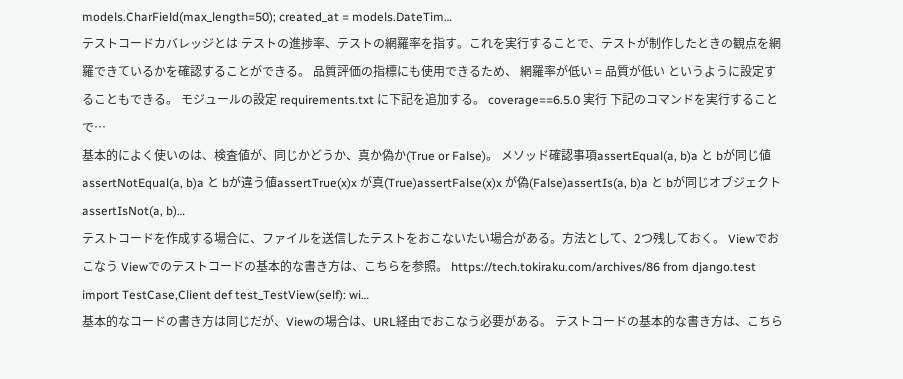models.CharField(max_length=50); created_at = models.DateTim…
テストコードカバレッジとは テストの進捗率、テストの網羅率を指す。これを実行することで、テストが制作したときの観点を網羅できているかを確認することができる。 品質評価の指標にも使用できるため、 網羅率が低い = 品質が低い というように設定することもできる。 モジュールの設定 requirements.txt に下記を追加する。 coverage==6.5.0 実行 下記のコマンドを実行することで…
基本的によく使いのは、検査値が、同じかどうか、真か偽か(True or False)。 メソッド確認事項assertEqual(a, b)a と bが同じ値assertNotEqual(a, b)a と bが違う値assertTrue(x)x が真(True)assertFalse(x)x が偽(False)assertIs(a, b)a と bが同じオブジェクトassertIsNot(a, b)…
テストコードを作成する場合に、ファイルを送信したテストをおこないたい場合がある。方法として、2つ残しておく。 Viewでおこなう Viewでのテストコードの基本的な書き方は、こちらを参照。 https://tech.tokiraku.com/archives/86 from django.test import TestCase,Client def test_TestView(self): wi…
基本的なコードの書き方は同じだが、Viewの場合は、URL経由でおこなう必要がある。 テストコードの基本的な書き方は、こちら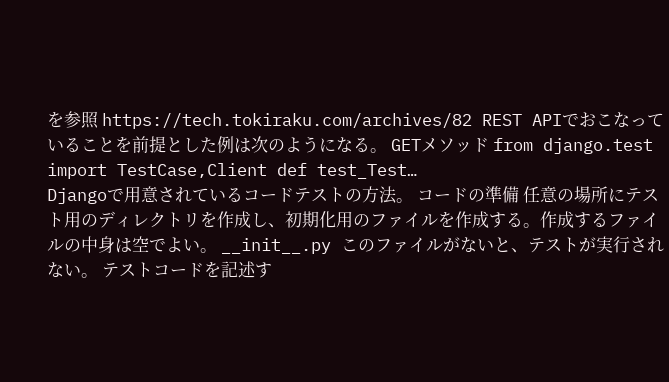を参照 https://tech.tokiraku.com/archives/82 REST APIでおこなっていることを前提とした例は次のようになる。 GETメソッド from django.test import TestCase,Client def test_Test…
Djangoで用意されているコードテストの方法。 コードの準備 任意の場所にテスト用のディレクトリを作成し、初期化用のファイルを作成する。作成するファイルの中身は空でよい。 __init__.py このファイルがないと、テストが実行されない。 テストコードを記述す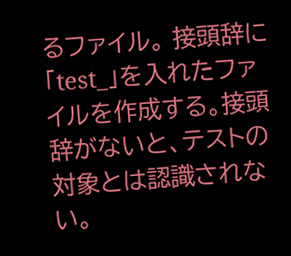るファイル。 接頭辞に「test_」を入れたファイルを作成する。接頭辞がないと、テストの対象とは認識されない。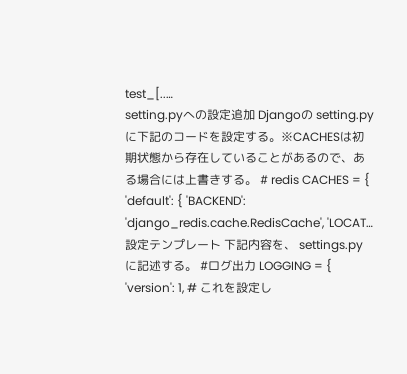test_[..…
setting.pyへの設定追加 Djangoの setting.py に下記のコードを設定する。※CACHESは初期状態から存在していることがあるので、ある場合には上書きする。 # redis CACHES = { 'default': { 'BACKEND': 'django_redis.cache.RedisCache', 'LOCAT…
設定テンプレート 下記内容を、 settings.py に記述する。 #ログ出力 LOGGING = { 'version': 1, # これを設定し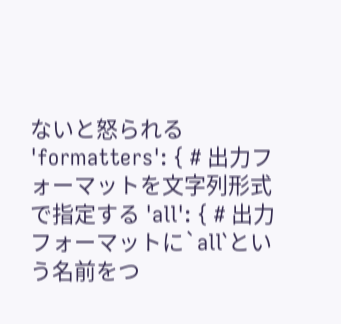ないと怒られる 'formatters': { # 出力フォーマットを文字列形式で指定する 'all': { # 出力フォーマットに`all`という名前をつ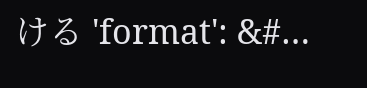ける 'format': &#…